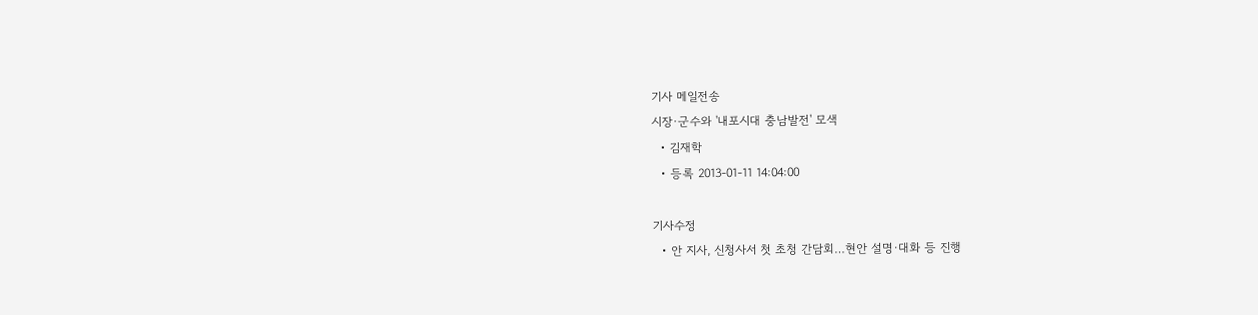기사 메일전송
시장·군수와 '내포시대 충남발전' 모색
  • 김재학
  • 등록 2013-01-11 14:04:00

기사수정
  • 안 지사, 신청사서 첫 초청 간담회…현안 설명·대화 등 진행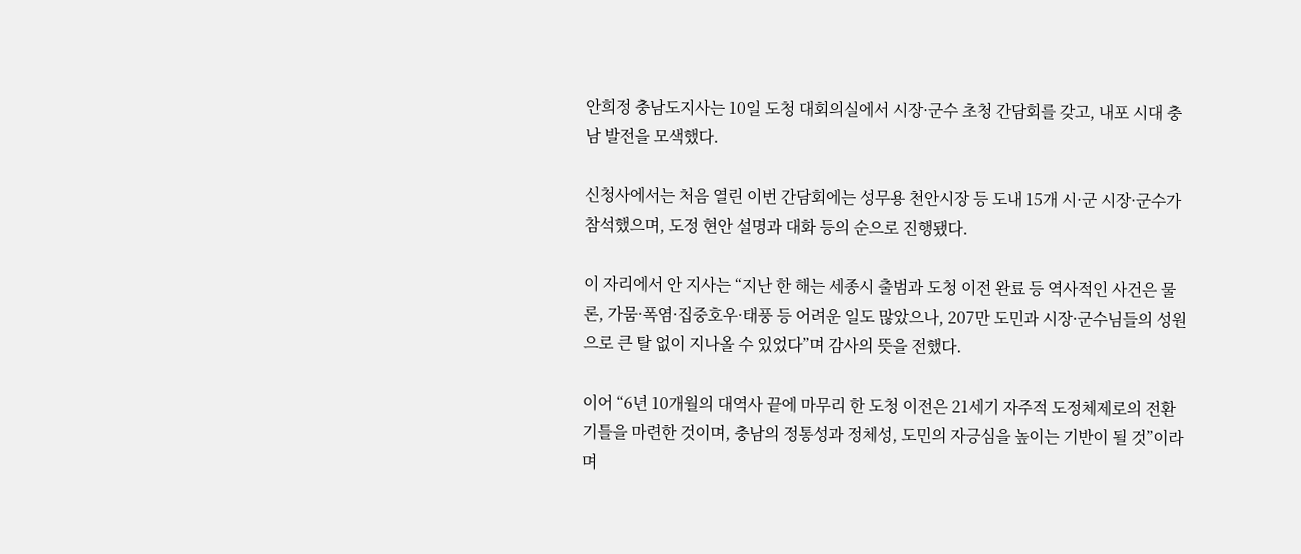안희정 충남도지사는 10일 도청 대회의실에서 시장·군수 초청 간담회를 갖고, 내포 시대 충남 발전을 모색했다.

신청사에서는 처음 열린 이번 간담회에는 성무용 천안시장 등 도내 15개 시·군 시장·군수가 참석했으며, 도정 현안 설명과 대화 등의 순으로 진행됐다.

이 자리에서 안 지사는 “지난 한 해는 세종시 출범과 도청 이전 완료 등 역사적인 사건은 물론, 가뭄·폭염·집중호우·태풍 등 어려운 일도 많았으나, 207만 도민과 시장·군수님들의 성원으로 큰 탈 없이 지나올 수 있었다”며 감사의 뜻을 전했다.

이어 “6년 10개월의 대역사 끝에 마무리 한 도청 이전은 21세기 자주적 도정체제로의 전환 기틀을 마련한 것이며, 충남의 정통성과 정체성, 도민의 자긍심을 높이는 기반이 될 것”이라며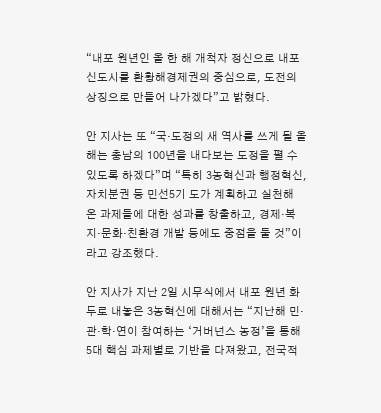“내포 원년인 올 한 해 개척자 정신으로 내포신도시를 환황해경제권의 중심으로, 도전의 상징으로 만들어 나가겠다”고 밝혔다.

안 지사는 또 “국·도정의 새 역사를 쓰게 될 올해는 충남의 100년을 내다보는 도정을 펼 수 있도록 하겠다”며 “특히 3농혁신과 행정혁신, 자치분권 등 민선5기 도가 계획하고 실천해 온 과제들에 대한 성과를 창출하고, 경제·복지·문화·친환경 개발 등에도 중점을 둘 것”이라고 강조했다.

안 지사가 지난 2일 시무식에서 내포 원년 화두로 내놓은 3농혁신에 대해서는 “지난해 민·관·학·연이 참여하는 ‘거버넌스 농정’을 통해 5대 핵심 과제별로 기반을 다져왔고, 전국적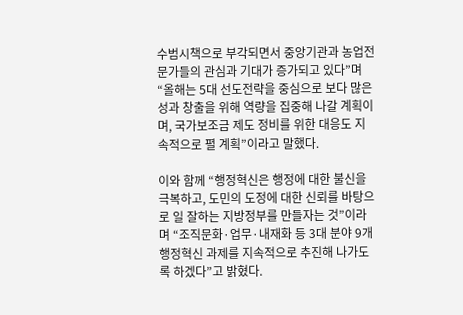수범시책으로 부각되면서 중앙기관과 농업전문가들의 관심과 기대가 증가되고 있다”며 “올해는 5대 선도전략을 중심으로 보다 많은 성과 창출을 위해 역량을 집중해 나갈 계획이며, 국가보조금 제도 정비를 위한 대응도 지속적으로 펼 계획”이라고 말했다.

이와 함께 “행정혁신은 행정에 대한 불신을 극복하고, 도민의 도정에 대한 신뢰를 바탕으로 일 잘하는 지방정부를 만들자는 것”이라며 “조직문화·업무·내재화 등 3대 분야 9개 행정혁신 과제를 지속적으로 추진해 나가도록 하겠다”고 밝혔다.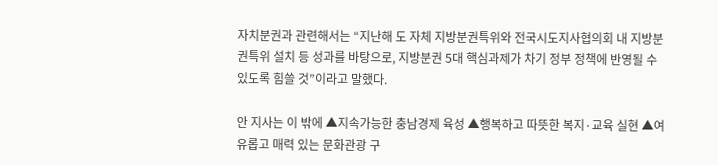자치분권과 관련해서는 “지난해 도 자체 지방분권특위와 전국시도지사협의회 내 지방분권특위 설치 등 성과를 바탕으로, 지방분권 5대 핵심과제가 차기 정부 정책에 반영될 수 있도록 힘쓸 것”이라고 말했다.

안 지사는 이 밖에 ▲지속가능한 충남경제 육성 ▲행복하고 따뜻한 복지·교육 실현 ▲여유롭고 매력 있는 문화관광 구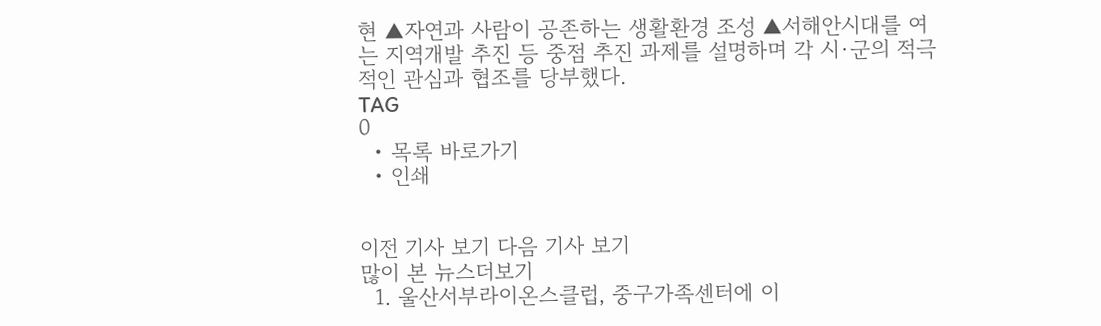현 ▲자연과 사람이 공존하는 생활환경 조성 ▲서해안시대를 여는 지역개발 추진 등 중점 추진 과제를 설명하며 각 시·군의 적극적인 관심과 협조를 당부했다.
TAG
0
  • 목록 바로가기
  • 인쇄


이전 기사 보기 다음 기사 보기
많이 본 뉴스더보기
  1. 울산서부라이온스클럽, 중구가족센터에 이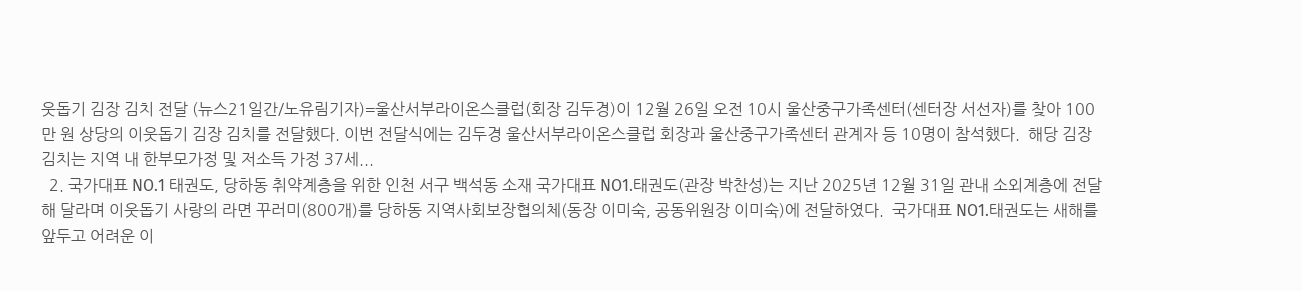웃돕기 김장 김치 전달 (뉴스21일간/노유림기자)=울산서부라이온스클럽(회장 김두경)이 12월 26일 오전 10시 울산중구가족센터(센터장 서선자)를 찾아 100만 원 상당의 이웃돕기 김장 김치를 전달했다. 이번 전달식에는 김두경 울산서부라이온스클럽 회장과 울산중구가족센터 관계자 등 10명이 참석했다.  해당 김장 김치는 지역 내 한부모가정 및 저소득 가정 37세...
  2. 국가대표 NO.1 태권도, 당하동 취약계층을 위한 인천 서구 백석동 소재 국가대표 NO1.태권도(관장 박찬성)는 지난 2025년 12월 31일 관내 소외계층에 전달해 달라며 이웃돕기 사랑의 라면 꾸러미(800개)를 당하동 지역사회보장협의체(동장 이미숙, 공동위원장 이미숙)에 전달하였다.  국가대표 NO1.태권도는 새해를 앞두고 어려운 이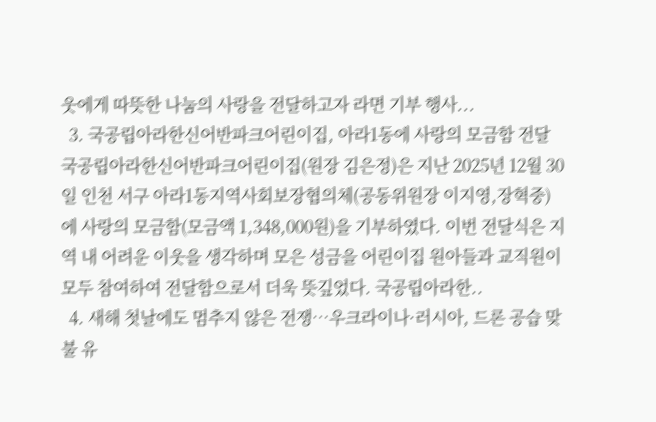웃에게 따뜻한 나눔의 사랑을 전달하고자 라면 기부 행사...
  3. 국공립아라한신어반파크어린이집, 아라1동에 사랑의 모금함 전달 국공립아라한신어반파크어린이집(원장 김은정)은 지난 2025년 12월 30일 인천 서구 아라1동지역사회보장협의체(공동위원장 이지영,장혁중)에 사랑의 모금함(모금액 1,348,000원)을 기부하였다. 이번 전달식은 지역 내 어려운 이웃을 생각하며 모은 성금을 어린이집 원아들과 교직원이 모두 참여하여 전달함으로서 더욱 뜻깊었다. 국공립아라한..
  4. 새해 첫날에도 멈추지 않은 전쟁…우크라이나·러시아, 드론 공습 맞불 유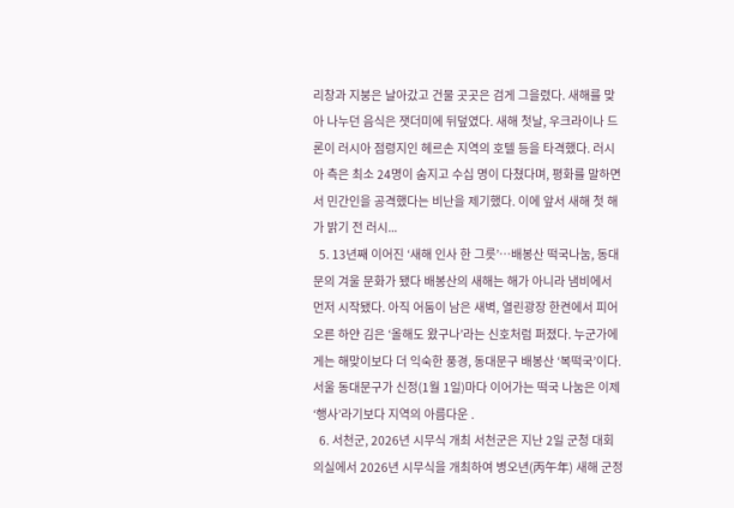리창과 지붕은 날아갔고 건물 곳곳은 검게 그을렸다. 새해를 맞아 나누던 음식은 잿더미에 뒤덮였다. 새해 첫날, 우크라이나 드론이 러시아 점령지인 헤르손 지역의 호텔 등을 타격했다. 러시아 측은 최소 24명이 숨지고 수십 명이 다쳤다며, 평화를 말하면서 민간인을 공격했다는 비난을 제기했다. 이에 앞서 새해 첫 해가 밝기 전 러시...
  5. 13년째 이어진 ‘새해 인사 한 그릇’…배봉산 떡국나눔, 동대문의 겨울 문화가 됐다 배봉산의 새해는 해가 아니라 냄비에서 먼저 시작됐다. 아직 어둠이 남은 새벽, 열린광장 한켠에서 피어오른 하얀 김은 ‘올해도 왔구나’라는 신호처럼 퍼졌다. 누군가에게는 해맞이보다 더 익숙한 풍경, 동대문구 배봉산 ‘복떡국’이다.서울 동대문구가 신정(1월 1일)마다 이어가는 떡국 나눔은 이제 ‘행사’라기보다 지역의 아름다운 .
  6. 서천군, 2026년 시무식 개최 서천군은 지난 2일 군청 대회의실에서 2026년 시무식을 개최하여 병오년(丙午年) 새해 군정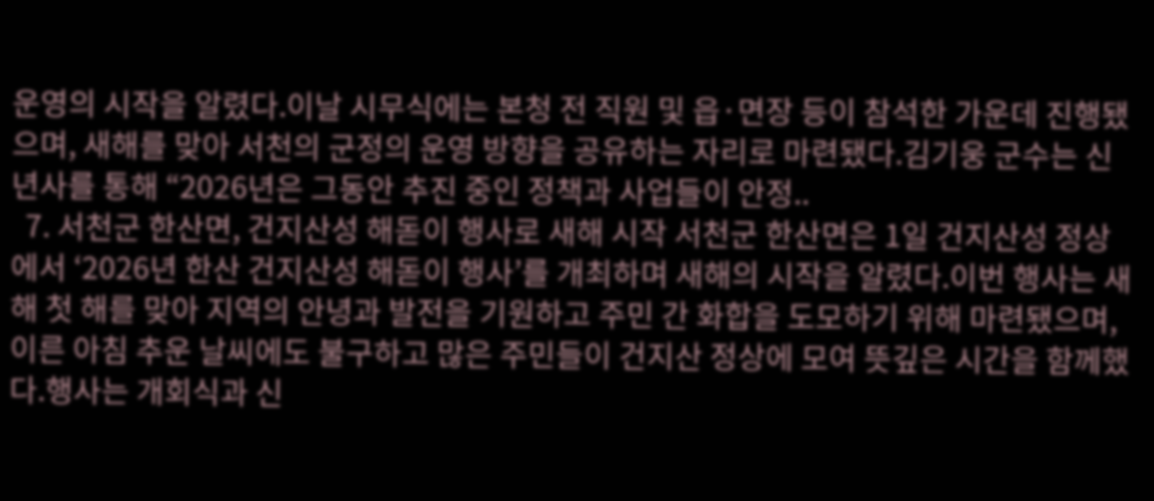운영의 시작을 알렸다.이날 시무식에는 본청 전 직원 및 읍·면장 등이 참석한 가운데 진행됐으며, 새해를 맞아 서천의 군정의 운영 방향을 공유하는 자리로 마련됐다.김기웅 군수는 신년사를 통해 “2026년은 그동안 추진 중인 정책과 사업들이 안정..
  7. 서천군 한산면, 건지산성 해돋이 행사로 새해 시작 서천군 한산면은 1일 건지산성 정상에서 ‘2026년 한산 건지산성 해돋이 행사’를 개최하며 새해의 시작을 알렸다.이번 행사는 새해 첫 해를 맞아 지역의 안녕과 발전을 기원하고 주민 간 화합을 도모하기 위해 마련됐으며, 이른 아침 추운 날씨에도 불구하고 많은 주민들이 건지산 정상에 모여 뜻깊은 시간을 함께했다.행사는 개회식과 신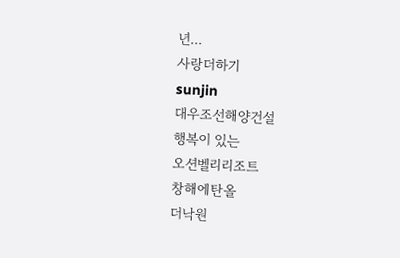년...
사랑더하기
sunjin
대우조선해양건설
행복이 있는
오션벨리리조트
창해에탄올
더낙원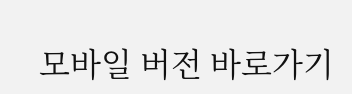모바일 버전 바로가기